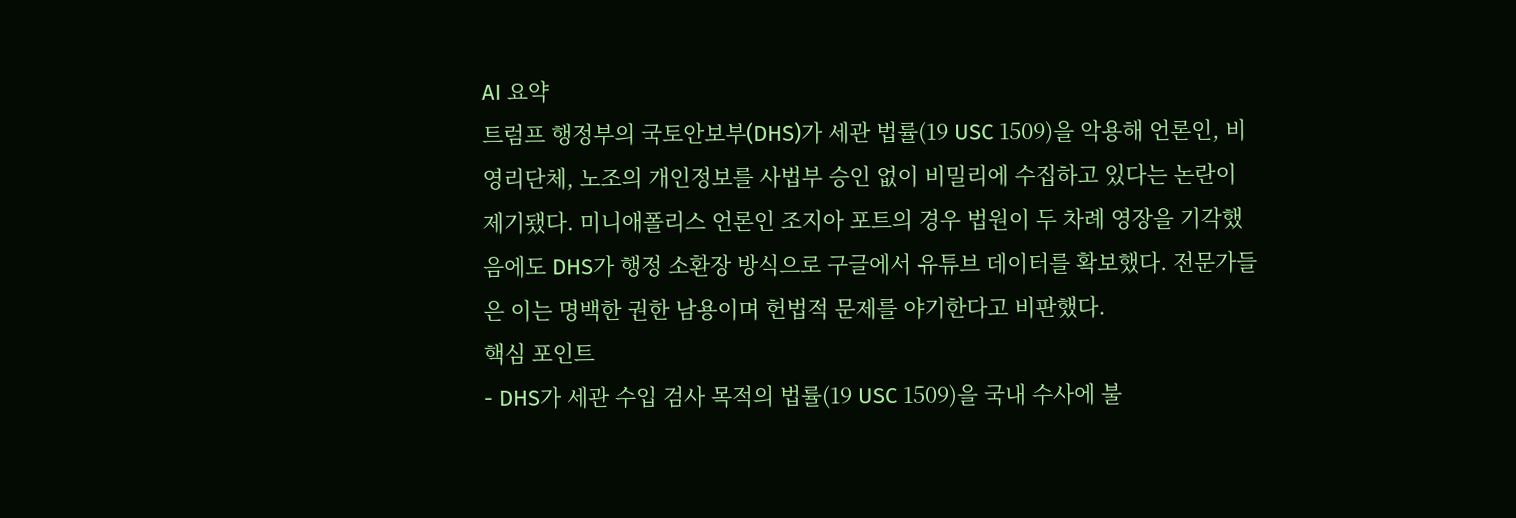AI 요약
트럼프 행정부의 국토안보부(DHS)가 세관 법률(19 USC 1509)을 악용해 언론인, 비영리단체, 노조의 개인정보를 사법부 승인 없이 비밀리에 수집하고 있다는 논란이 제기됐다. 미니애폴리스 언론인 조지아 포트의 경우 법원이 두 차례 영장을 기각했음에도 DHS가 행정 소환장 방식으로 구글에서 유튜브 데이터를 확보했다. 전문가들은 이는 명백한 권한 남용이며 헌법적 문제를 야기한다고 비판했다.
핵심 포인트
- DHS가 세관 수입 검사 목적의 법률(19 USC 1509)을 국내 수사에 불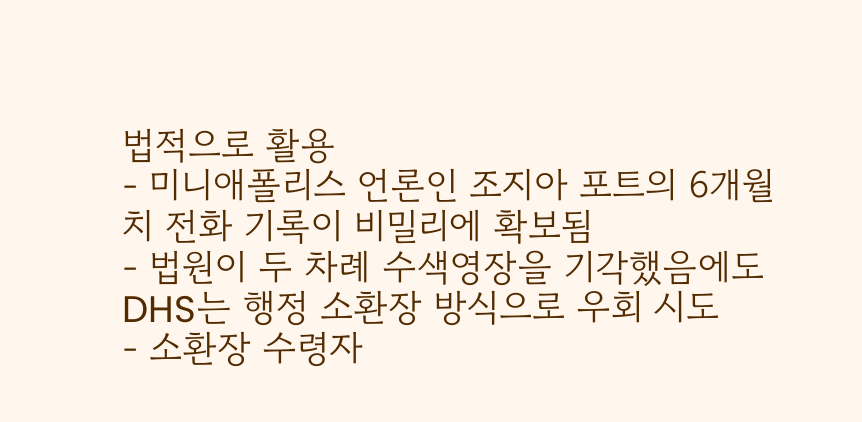법적으로 활용
- 미니애폴리스 언론인 조지아 포트의 6개월치 전화 기록이 비밀리에 확보됨
- 법원이 두 차례 수색영장을 기각했음에도 DHS는 행정 소환장 방식으로 우회 시도
- 소환장 수령자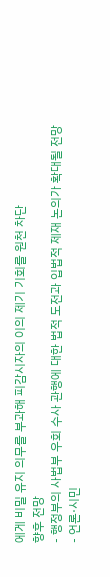에게 비밀 유지 의무를 부과해 피감시자의 이의 제기 기회를 원천 차단
향후 전망
- 행정부의 사법부 우회 수사 관행에 대한 법적 도전과 입법적 제재 논의가 확대될 전망
- 언론·시민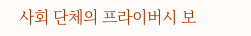사회 단체의 프라이버시 보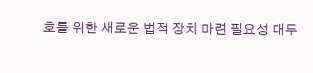호를 위한 새로운 법적 장치 마련 필요성 대두